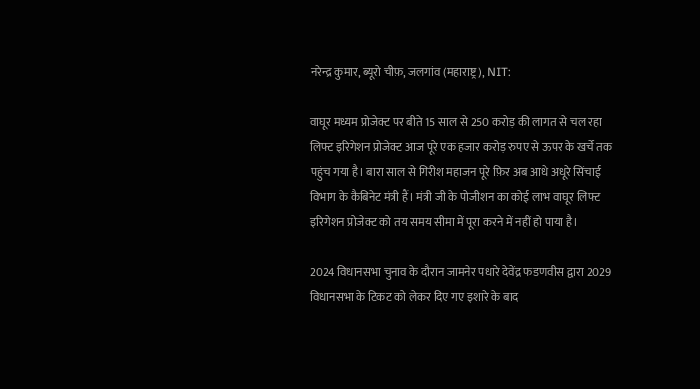नरेन्द्र कुमार, ब्यूरो चीफ़, जलगांव (महाराष्ट्र), NIT:

वाघूर मध्यम प्रोजेक्ट पर बीते 15 साल से 250 करोड़ की लागत से चल रहा लिफ्ट इरिगेशन प्रोजेक्ट आज पूरे एक हजार करोड़ रुपए से ऊपर के खर्चे तक पहुंच गया है। बारा साल से गिरीश महाजन पूरे फ़िर अब आधे अधूरे सिंचाई विभाग के कैबिनेट मंत्री हैं। मंत्री जी के पोजीशन का कोई लाभ वाघूर लिफ्ट इरिगेशन प्रोजेक्ट को तय समय सीमा में पूरा करने में नहीं हो पाया है।

2024 विधानसभा चुनाव के दौरान जामनेर पधारे देवेंद्र फडणवीस द्वारा 2029 विधानसभा के टिकट को लेकर दिए गए इशारे के बाद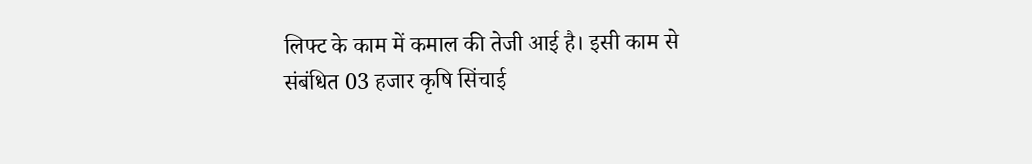लिफ्ट के काम में कमाल की तेजी आई है। इसी काम से संबंधित 03 हजार कृषि सिंचाई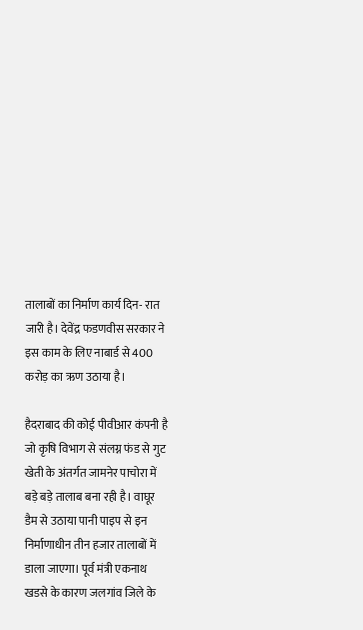तालाबों का निर्माण कार्य दिन- रात जारी है। देवेंद्र फडणवीस सरकार ने इस काम के लिए नाबार्ड से 400 करोड़ का ऋण उठाया है।

हैदराबाद की कोई पीवीआर कंपनी है जो कृषि विभाग से संलग्न फंड से गुट खेती के अंतर्गत जामनेर पाचोरा में बड़े बड़े तालाब बना रही है। वाघूर डैम से उठाया पानी पाइप से इन निर्माणाधीन तीन हजार तालाबों में डाला जाएगा। पूर्व मंत्री एकनाथ खडसे के कारण जलगांव जिले के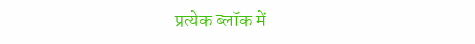प्रत्येक ब्लॉक में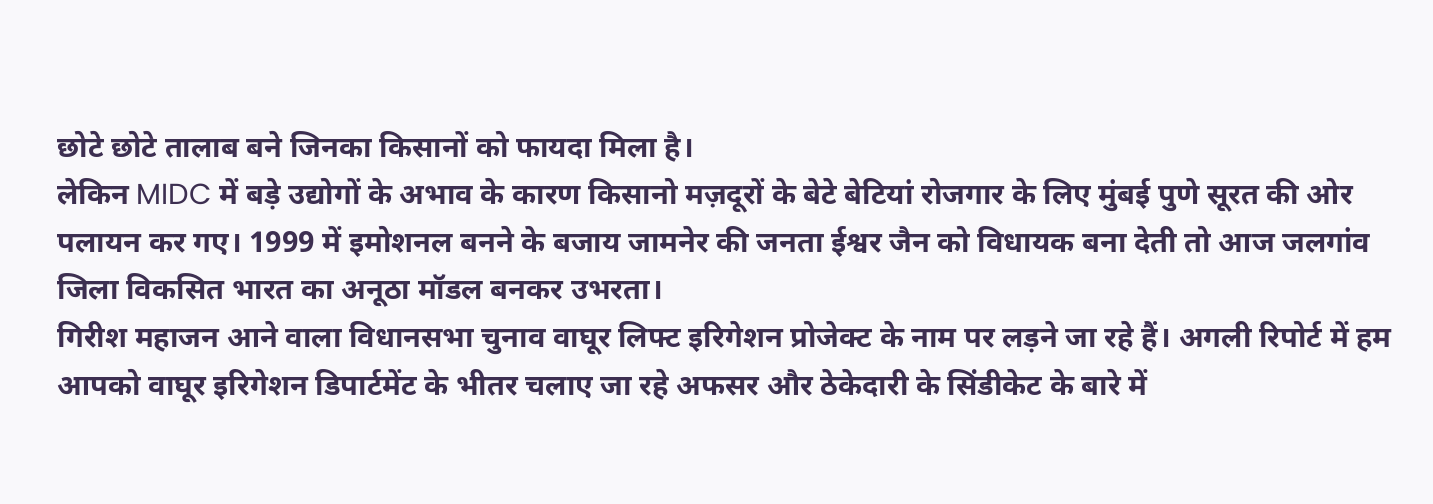छोटे छोटे तालाब बने जिनका किसानों को फायदा मिला है।
लेकिन MIDC में बड़े उद्योगों के अभाव के कारण किसानो मज़दूरों के बेटे बेटियां रोजगार के लिए मुंबई पुणे सूरत की ओर पलायन कर गए। 1999 में इमोशनल बनने के बजाय जामनेर की जनता ईश्वर जैन को विधायक बना देती तो आज जलगांव जिला विकसित भारत का अनूठा मॉडल बनकर उभरता।
गिरीश महाजन आने वाला विधानसभा चुनाव वाघूर लिफ्ट इरिगेशन प्रोजेक्ट के नाम पर लड़ने जा रहे हैं। अगली रिपोर्ट में हम आपको वाघूर इरिगेशन डिपार्टमेंट के भीतर चलाए जा रहे अफसर और ठेकेदारी के सिंडीकेट के बारे में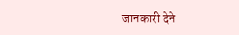जानकारी देने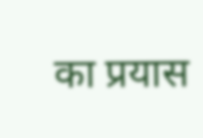का प्रयास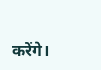करेंगे।